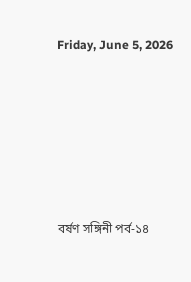Friday, June 5, 2026







বর্ষণ সঙ্গিনী পর্ব-১৪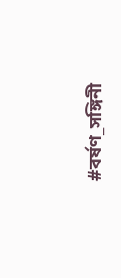#বর্ষণ_সঙ্গিনী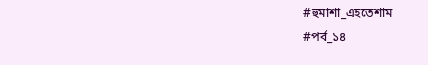#হুমাশা_এহতেশাম
#পর্ব_১৪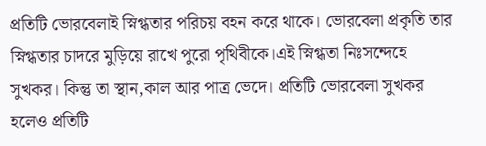প্রতিটি ভোরবেলাই স্নিগ্ধতার পরিচয় বহন করে থাকে। ভোরবেলা প্রকৃতি তার স্নিগ্ধতার চাদরে মুড়িয়ে রাখে পুরো পৃথিবীকে।এই স্নিগ্ধতা নিঃসন্দেহে সুখকর। কিন্তু তা স্থান,কাল আর পাত্র ভেদে। প্রতিটি ভোরবেলা সুখকর হলেও প্রতিটি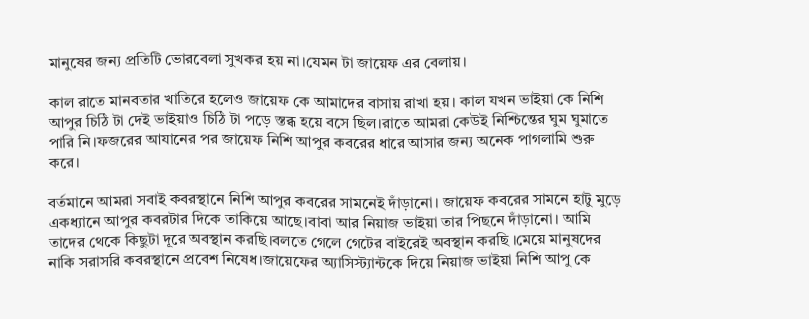মানুষের জন্য প্রতিটি ভোরবেলা সুখকর হয় না।যেমন টা জায়েফ এর বেলায়।

কাল রাতে মানবতার খাতিরে হলেও জায়েফ কে আমাদের বাসায় রাখা হয়। কাল যখন ভাইয়া কে নিশি আপুর চিঠি টা দেই ভাইয়াও চিঠি টা পড়ে স্তব্ধ হয়ে বসে ছিল।রাতে আমরা কেউই নিশ্চিন্তের ঘুম ঘুমাতে পারি নি।ফজরের আযানের পর জায়েফ নিশি আপুর কবরের ধারে আসার জন্য অনেক পাগলামি শুরু করে।

বর্তমানে আমরা সবাই কবরস্থানে নিশি আপুর কবরের সামনেই দাঁড়ানো। জায়েফ কবরের সামনে হাটু মুড়ে একধ্যানে আপুর কবরটার দিকে তাকিয়ে আছে।বাবা আর নিয়াজ ভাইয়া তার পিছনে দাঁড়ানো। আমি তাদের থেকে কিছুটা দূরে অবস্থান করছি।বলতে গেলে গেটের বাইরেই অবস্থান করছি ।মেয়ে মানুষদের নাকি সরাসরি কবরস্থানে প্রবেশ নিষেধ।জায়েফের অ্যাসিস্ট্যান্টকে দিয়ে নিয়াজ ভাইয়া নিশি আপু কে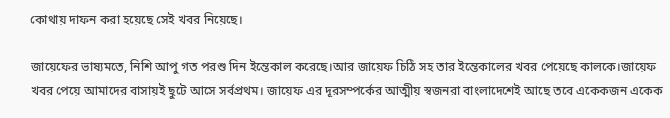কোথায় দাফন করা হয়েছে সেই খবর নিয়েছে।

জায়েফের ভাষ্যমতে, নিশি আপু গত পরশু দিন ইন্তেকাল করেছে।আর জায়েফ চিঠি সহ তার ইন্তেকালের খবর পেয়েছে কালকে।জায়েফ খবর পেয়ে আমাদের বাসায়ই ছুটে আসে সর্বপ্রথম। জায়েফ এর দূরসম্পর্কের আত্মীয় স্বজনরা বাংলাদেশেই আছে তবে একেকজন একেক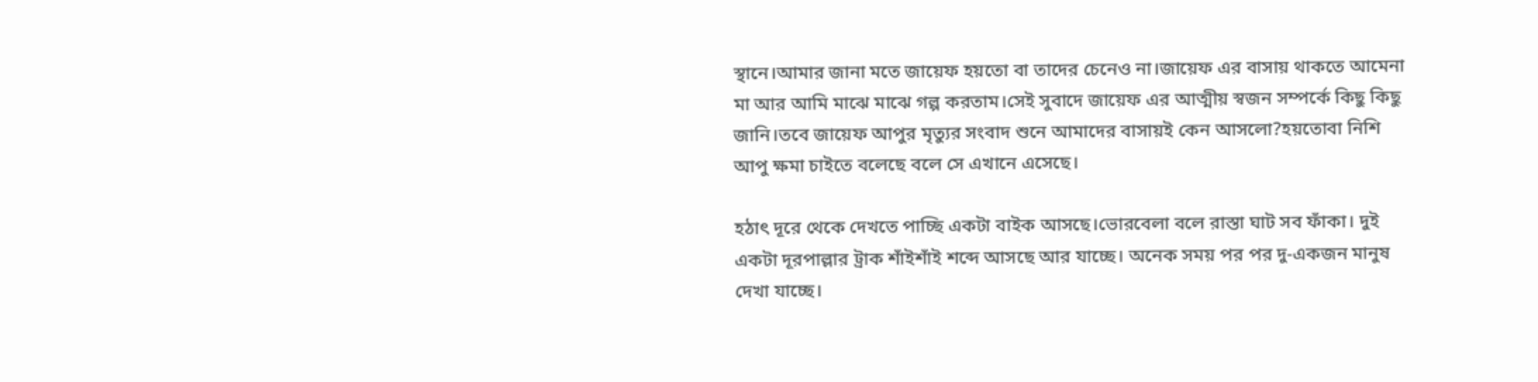স্থানে।আমার জানা মতে জায়েফ হয়তো বা তাদের চেনেও না।জায়েফ এর বাসায় থাকতে আমেনা মা আর আমি মাঝে মাঝে গল্প করতাম।সেই সুবাদে জায়েফ এর আত্মীয় স্বজন সম্পর্কে কিছু কিছু জানি।তবে জায়েফ আপুর মৃত্যুর সংবাদ শুনে আমাদের বাসায়ই কেন আসলো?হয়তোবা নিশি আপু ক্ষমা চাইতে বলেছে বলে সে এখানে এসেছে।

হঠাৎ দূরে থেকে দেখতে পাচ্ছি একটা বাইক আসছে।ভোরবেলা বলে রাস্তা ঘাট সব ফাঁকা। দুই একটা দূরপাল্লার ট্রাক শাঁইশাঁই শব্দে আসছে আর যাচ্ছে। অনেক সময় পর পর দু-একজন মানুষ দেখা যাচ্ছে।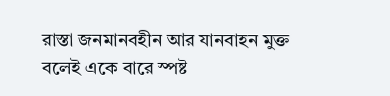রাস্তা জনমানবহীন আর যানবাহন মুক্ত বলেই একে বারে স্পষ্ট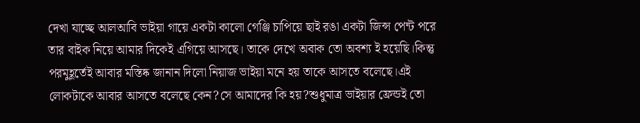দেখা যাচ্ছে আলআবি ভাইয়া গায়ে একটা কালো গেঞ্জি চাপিয়ে ছাই রঙা একটা জিন্স পেন্ট পরে তার বাইক নিয়ে আমার দিকেই এগিয়ে আসছে। তাকে দেখে অবাক তো অবশ্য ই হয়েছি।কিন্তু পরমুহূর্তেই আবার মস্তিষ্ক জানান দিলো নিয়াজ ভাইয়া মনে হয় তাকে আসতে বলেছে।এই লোকটাকে আবার আসতে বলেছে কেন?সে আমাদের কি হয়?শুধুমাত্র ভাইয়ার ফ্রেন্ডই তো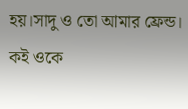হয়।সাদু ও তো আমার ফ্রেন্ড। কই ওকে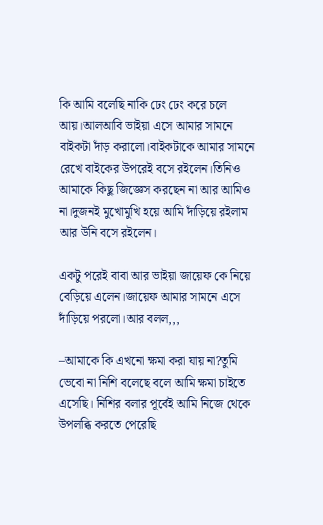কি আমি বলেছি নাকি ঢেং ঢেং করে চলে আয়।আলআবি ভাইয়া এসে আমার সামনে বাইকটা দাঁড় করালো।বাইকটাকে আমার সামনে রেখে বাইকের উপরেই বসে রইলেন।তিনিও আমাকে কিছু জিজ্ঞেস করছেন না আর আমিও না।দুজনই মুখোমুখি হয়ে আমি দাঁড়িয়ে রইলাম আর উনি বসে রইলেন।

একটু পরেই বাবা আর ভাইয়া জায়েফ কে নিয়ে বেড়িয়ে এলেন।জায়েফ আমার সামনে এসে দাঁড়িয়ে পরলো।আর বলল,,,

–আমাকে কি এখনো ক্ষমা করা যায় না?তুমি ভেবো না নিশি বলেছে বলে আমি ক্ষমা চাইতে এসেছি। নিশির বলার পূর্বেই আমি নিজে থেকে উপলব্ধি করতে পেরেছি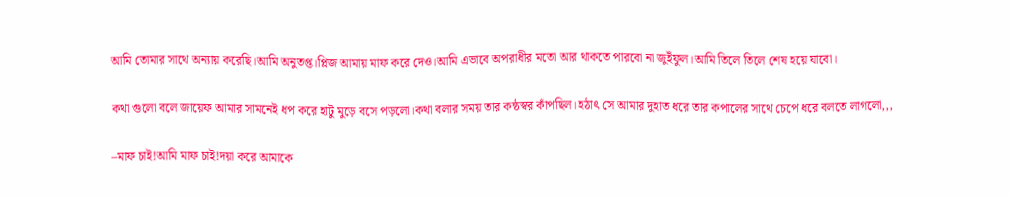আমি তোমার সাথে অন্যায় করেছি।আমি অনুতপ্ত।প্লিজ আমায় মাফ করে দেও।আমি এভাবে অপরাধীর মতো আর থাকতে পারবো না জুইঁফুল।আমি তিলে তিলে শেষ হয়ে যাবো।

কথা গুলো বলে জায়েফ আমার সামনেই ধপ করে হাটু মুড়ে বসে পড়লো।কথা বলার সময় তার কন্ঠস্বর কাঁপছিল।হঠাৎ সে আমার দুহাত ধরে তার কপালের সাথে চেপে ধরে বলতে লাগলো,,,

–মাফ চাই!আমি মাফ চাই!দয়া করে আমাকে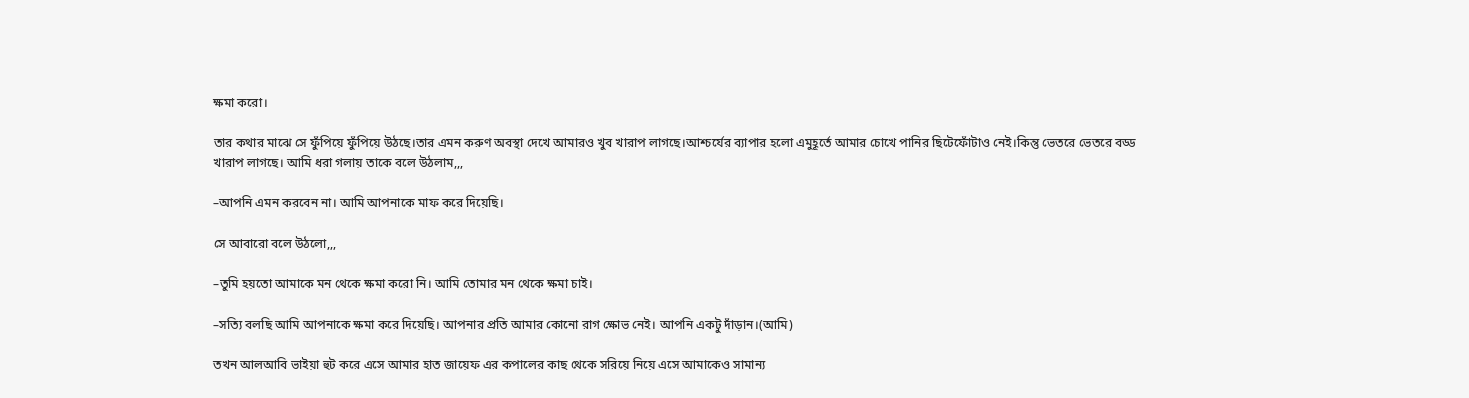ক্ষমা করো।

তার কথার মাঝে সে ফুঁপিয়ে ফুঁপিয়ে উঠছে।তার এমন করুণ অবস্থা দেখে আমারও খুব খারাপ লাগছে।আশ্চর্যের ব্যাপার হলো এমুহূর্তে আমার চোখে পানির ছিটেফোঁটাও নেই।কিন্তু ভেতরে ভেতরে বড্ড খারাপ লাগছে। আমি ধরা গলায় তাকে বলে উঠলাম,,,

–আপনি এমন করবেন না। আমি আপনাকে মাফ করে দিয়েছি।

সে আবারো বলে উঠলো,,,

–তুমি হয়তো আমাকে মন থেকে ক্ষমা করো নি। আমি তোমার মন থেকে ক্ষমা চাই।

–সত্যি বলছি আমি আপনাকে ক্ষমা করে দিয়েছি। আপনার প্রতি আমার কোনো রাগ ক্ষোভ নেই। আপনি একটু দাঁড়ান।(আমি)

তখন আলআবি ভাইয়া হুট করে এসে আমার হাত জায়েফ এর কপালের কাছ থেকে সরিয়ে নিয়ে এসে আমাকেও সামান্য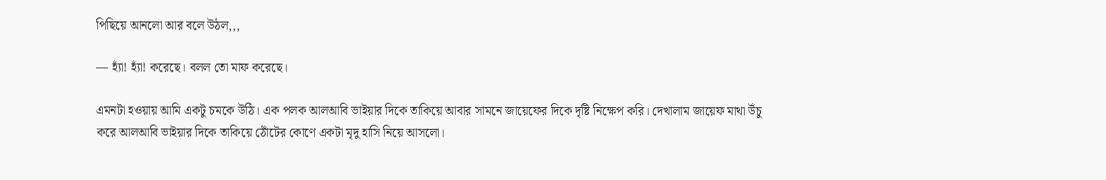পিছিয়ে আনলো আর বলে উঠল,,,

— হ্যাঁ! হ্যাঁ! করেছে। বলল তো মাফ করেছে।

এমনটা হওয়ায় আমি একটু চমকে উঠি। এক পলক আলআবি ভাইয়ার দিকে তাকিয়ে আবার সামনে জায়েফের দিকে দৃষ্টি নিক্ষেপ করি। দেখালাম জায়েফ মাথা উঁচু করে আলআবি ভাইয়ার দিকে তাকিয়ে ঠোঁটের কোণে একটা মৃদু হাসি নিয়ে আসলো।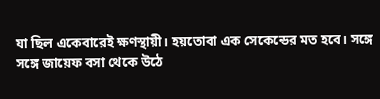যা ছিল একেবারেই ক্ষণস্থায়ী। হয়তোবা এক সেকেন্ডের মত হবে। সঙ্গে সঙ্গে জায়েফ বসা থেকে উঠে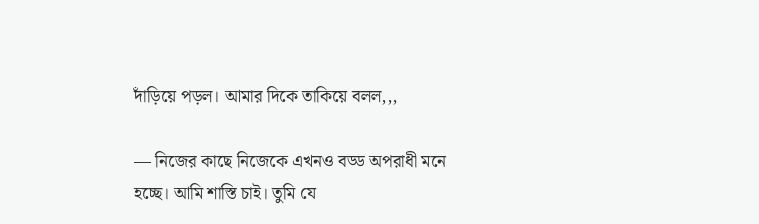দাঁড়িয়ে পড়ল। আমার দিকে তাকিয়ে বলল,,,

— নিজের কাছে নিজেকে এখনও বড্ড অপরাধী মনে হচ্ছে। আমি শাস্তি চাই। তুমি যে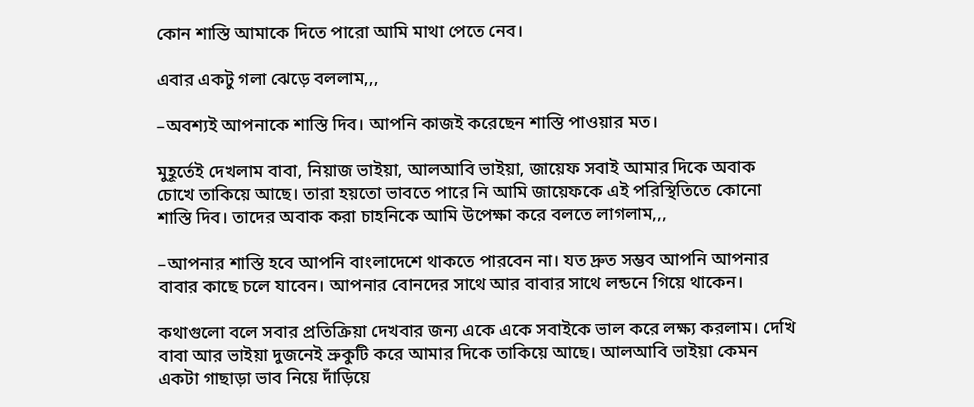কোন শাস্তি আমাকে দিতে পারো আমি মাথা পেতে নেব।

এবার একটু গলা ঝেড়ে বললাম,,,

–অবশ্যই আপনাকে শাস্তি দিব। আপনি কাজই করেছেন শাস্তি পাওয়ার মত।

মুহূর্তেই দেখলাম বাবা, নিয়াজ ভাইয়া, আলআবি ভাইয়া, জায়েফ সবাই আমার দিকে অবাক চোখে তাকিয়ে আছে। তারা হয়তো ভাবতে পারে নি আমি জায়েফকে এই পরিস্থিতিতে কোনো শাস্তি দিব। তাদের অবাক করা চাহনিকে আমি উপেক্ষা করে বলতে লাগলাম,,,

–আপনার শাস্তি হবে আপনি বাংলাদেশে থাকতে পারবেন না। যত দ্রুত সম্ভব আপনি আপনার বাবার কাছে চলে যাবেন। আপনার বোনদের সাথে আর বাবার সাথে লন্ডনে গিয়ে থাকেন।

কথাগুলো বলে সবার প্রতিক্রিয়া দেখবার জন্য একে একে সবাইকে ভাল করে লক্ষ্য করলাম। দেখি বাবা আর ভাইয়া দুজনেই ভ্রুকুটি করে আমার দিকে তাকিয়ে আছে। আলআবি ভাইয়া কেমন একটা গাছাড়া ভাব নিয়ে দাঁড়িয়ে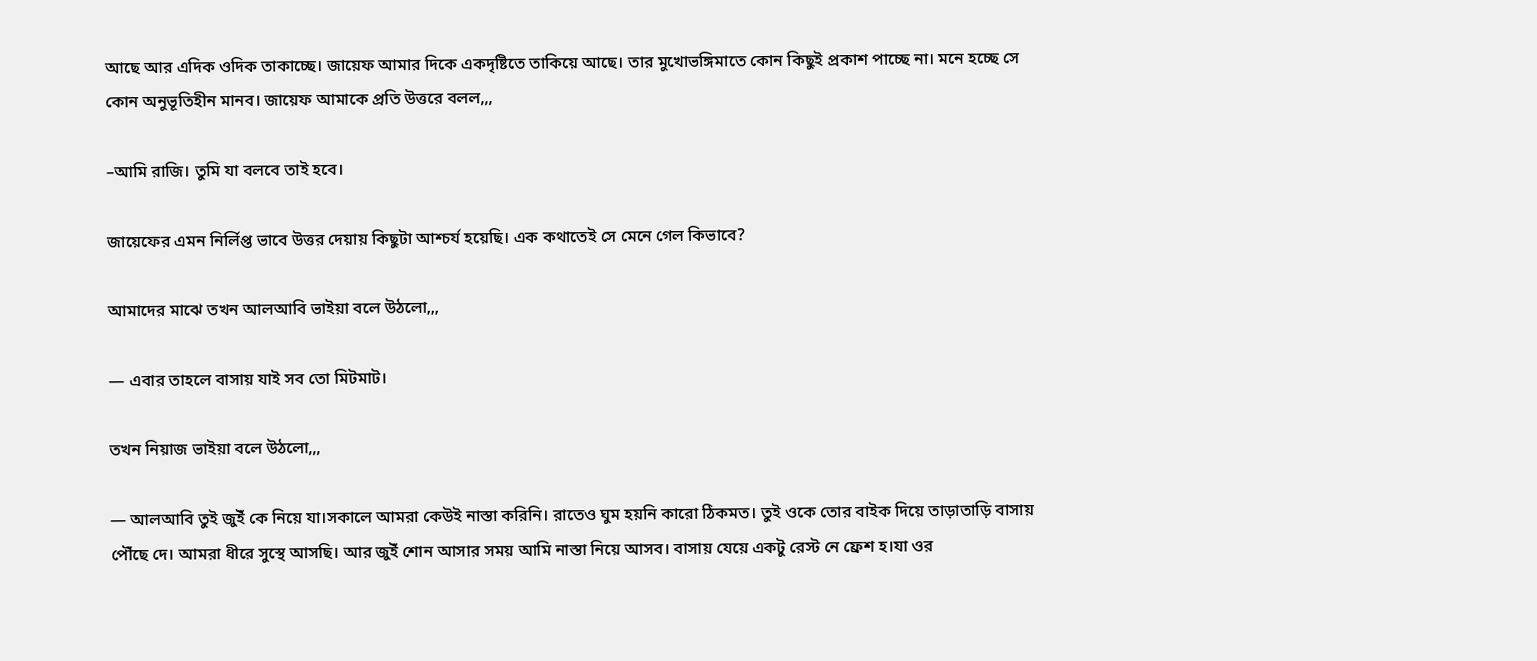আছে আর এদিক ওদিক তাকাচ্ছে। জায়েফ আমার দিকে একদৃষ্টিতে তাকিয়ে আছে। তার মুখোভঙ্গিমাতে কোন কিছুই প্রকাশ পাচ্ছে না। মনে হচ্ছে সে কোন অনুভূতিহীন মানব। জায়েফ আমাকে প্রতি উত্তরে বলল,,,

–আমি রাজি। তুমি যা বলবে তাই হবে।

জায়েফের এমন নির্লিপ্ত ভাবে উত্তর দেয়ায় কিছুটা আশ্চর্য হয়েছি। এক কথাতেই সে মেনে গেল কিভাবে?

আমাদের মাঝে তখন আলআবি ভাইয়া বলে উঠলো,,,

— এবার তাহলে বাসায় যাই সব তো মিটমাট।

তখন নিয়াজ ভাইয়া বলে উঠলো,,,

— আলআবি তুই জুইঁ কে নিয়ে যা।সকালে আমরা কেউই নাস্তা করিনি। রাতেও ঘুম হয়নি কারো ঠিকমত। তুই ওকে তোর বাইক দিয়ে তাড়াতাড়ি বাসায় পৌঁছে দে। আমরা ধীরে সুস্থে আসছি। আর জুইঁ শোন আসার সময় আমি নাস্তা নিয়ে আসব। বাসায় যেয়ে একটু রেস্ট নে ফ্রেশ হ।যা ওর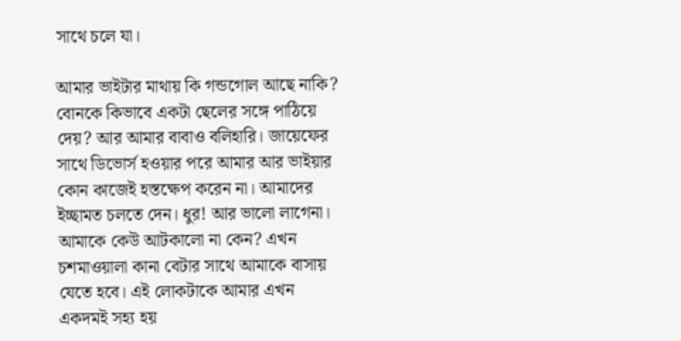সাথে চলে যা।

আমার ভাইটার মাথায় কি গন্ডগোল আছে নাকি? বোনকে কিভাবে একটা ছেলের সঙ্গে পাঠিয়ে দেয়? আর আমার বাবাও বলিহারি। জায়েফের সাথে ডিভোর্স হওয়ার পরে আমার আর ভাইয়ার কোন কাজেই হস্তক্ষেপ করেন না। আমাদের ইচ্ছামত চলতে দেন। ধুর! আর ভালো লাগেনা। আমাকে কেউ আটকালো না কেন? এখন চশমাওয়ালা কানা বেটার সাথে আমাকে বাসায় যেতে হবে। এই লোকটাকে আমার এখন একদমই সহ্য হয়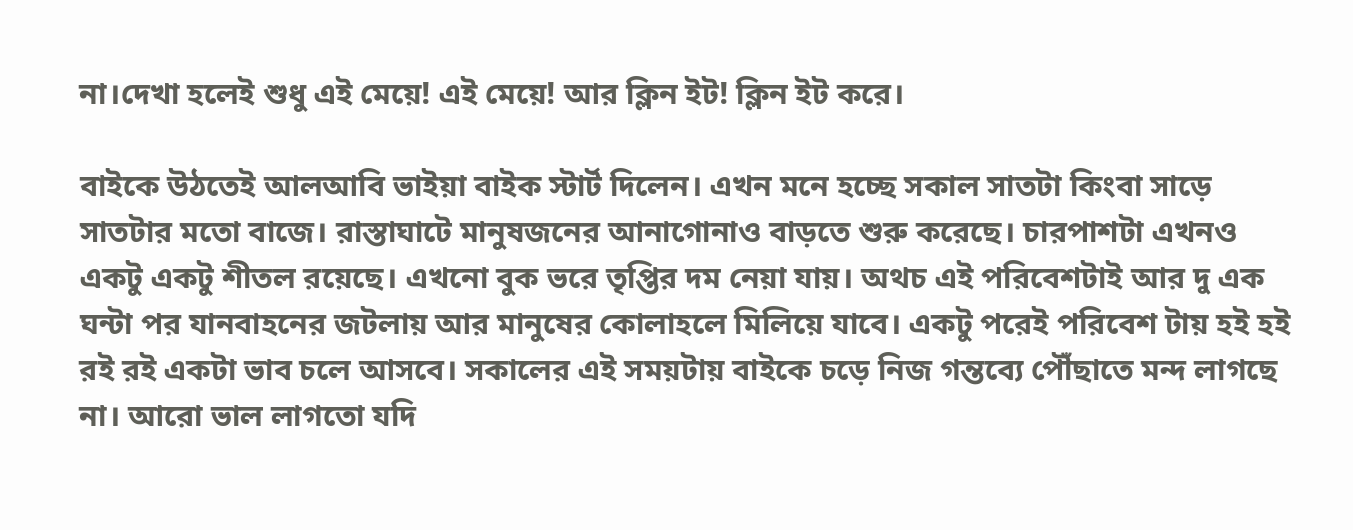না।দেখা হলেই শুধু এই মেয়ে! এই মেয়ে! আর ক্লিন ইট! ক্লিন ইট করে।

বাইকে উঠতেই আলআবি ভাইয়া বাইক স্টার্ট দিলেন। এখন মনে হচ্ছে সকাল সাতটা কিংবা সাড়ে সাতটার মতো বাজে। রাস্তাঘাটে মানুষজনের আনাগোনাও বাড়তে শুরু করেছে। চারপাশটা এখনও একটু একটু শীতল রয়েছে। এখনো বুক ভরে তৃপ্তির দম নেয়া যায়। অথচ এই পরিবেশটাই আর দু এক ঘন্টা পর যানবাহনের জটলায় আর মানুষের কোলাহলে মিলিয়ে যাবে। একটু পরেই পরিবেশ টায় হই হই রই রই একটা ভাব চলে আসবে। সকালের এই সময়টায় বাইকে চড়ে নিজ গন্তব্যে পৌঁছাতে মন্দ লাগছে না। আরো ভাল লাগতো যদি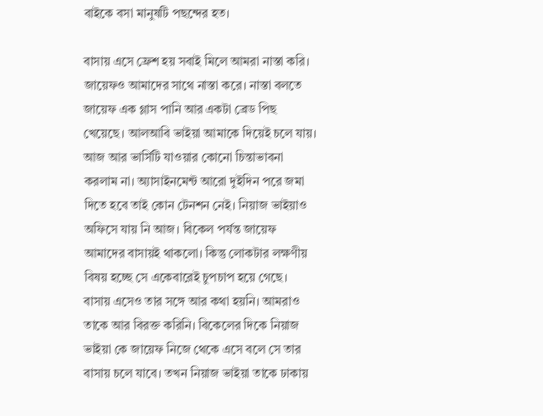বাইকে বসা মানুষটি পছন্দের হত।

বাসায় এসে ফ্রেশ হয় সবাই মিলে আমরা নাস্তা করি। জায়েফও আমাদের সাথে নাস্তা করে। নাস্তা বলতে জায়েফ এক গ্লাস পানি আর একটা ব্রেড পিছ খেয়েছে। আলআবি ভাইয়া আমাকে দিয়েই চলে যায়। আজ আর ভার্সিটি যাওয়ার কোনো চিন্তাভাবনা করলাম না। অ্যাসাইনমেন্ট আরো দুইদিন পরে জমা দিতে হবে তাই কোন টেনশন নেই। নিয়াজ ভাইয়াও অফিসে যায় নি আজ। বিকেল পর্যন্ত জায়েফ আমাদের বাসায়ই থাকলো। কিন্তু লোকটার লক্ষণীয় বিষয় হচ্ছে সে একেবারেই চুপচাপ হয়ে গেছে। বাসায় এসেও তার সঙ্গে আর কথা হয়নি। আমরাও তাকে আর বিরক্ত করিনি। বিকেলের দিকে নিয়াজ ভাইয়া কে জায়েফ নিজে থেকে এসে বলে সে তার বাসায় চলে যাবে। তখন নিয়াজ ভাইয়া তাকে ঢাকায়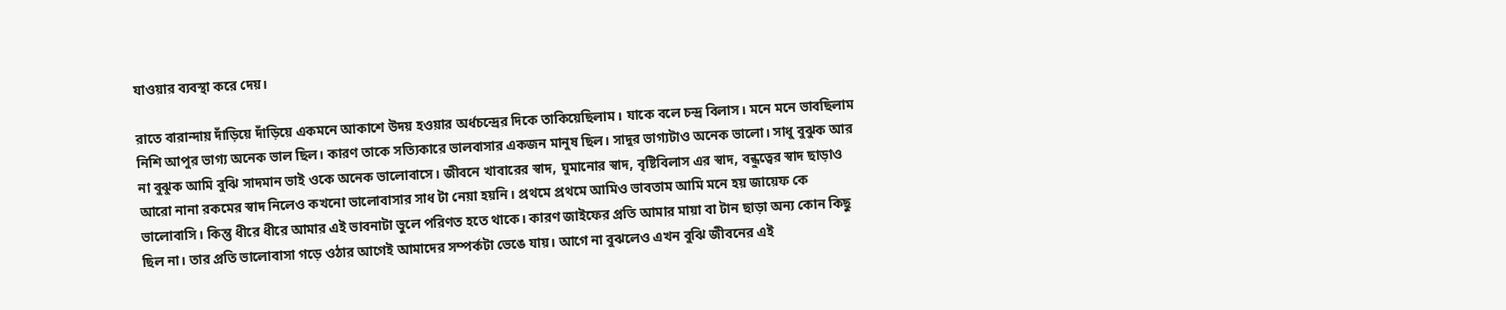যাওয়ার ব্যবস্থা করে দেয়।

রাতে বারান্দায় দাঁড়িয়ে দাঁড়িয়ে একমনে আকাশে উদয় হওয়ার অর্ধচন্দ্রের দিকে তাকিয়েছিলাম। যাকে বলে চন্দ্র বিলাস। মনে মনে ভাবছিলাম নিশি আপুর ভাগ্য অনেক ভাল ছিল। কারণ তাকে সত্যিকারে ভালবাসার একজন মানুষ ছিল। সাদুর ভাগ্যটাও অনেক ভালো। সাধু বুঝুক আর না বুঝুক আমি বুঝি সাদমান ভাই ওকে অনেক ভালোবাসে। জীবনে খাবারের স্বাদ, ঘুমানোর স্বাদ, বৃষ্টিবিলাস এর স্বাদ, বন্ধুত্বের স্বাদ ছাড়াও আরো নানা রকমের স্বাদ নিলেও কখনো ভালোবাসার সাধ টা নেয়া হয়নি। প্রথমে প্রথমে আমিও ভাবতাম আমি মনে হয় জায়েফ কে ভালোবাসি। কিন্তু ধীরে ধীরে আমার এই ভাবনাটা ভুলে পরিণত হতে থাকে। কারণ জাইফের প্রতি আমার মায়া বা টান ছাড়া অন্য কোন কিছু ছিল না। তার প্রতি ভালোবাসা গড়ে ওঠার আগেই আমাদের সম্পর্কটা ভেঙে যায়। আগে না বুঝলেও এখন বুঝি জীবনের এই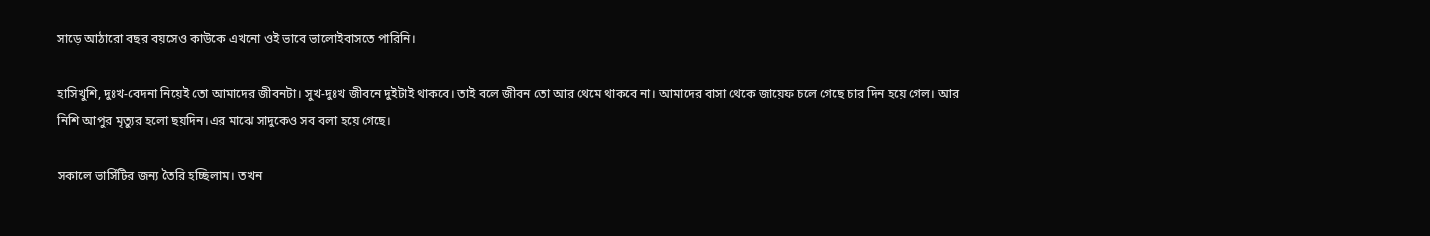সাড়ে আঠারো বছর বয়সেও কাউকে এখনো ওই ভাবে ভালোইবাসতে পারিনি।

হাসিখুশি, দুঃখ-বেদনা নিয়েই তো আমাদের জীবনটা। সুখ-দুঃখ জীবনে দুইটাই থাকবে। তাই বলে জীবন তো আর থেমে থাকবে না। আমাদের বাসা থেকে জায়েফ চলে গেছে চার দিন হয়ে গেল। আর নিশি আপুর মৃত্যুর হলো ছয়দিন।এর মাঝে সাদুকেও সব বলা হয়ে গেছে।

সকালে ভার্সিটির জন্য তৈরি হচ্ছিলাম। তখন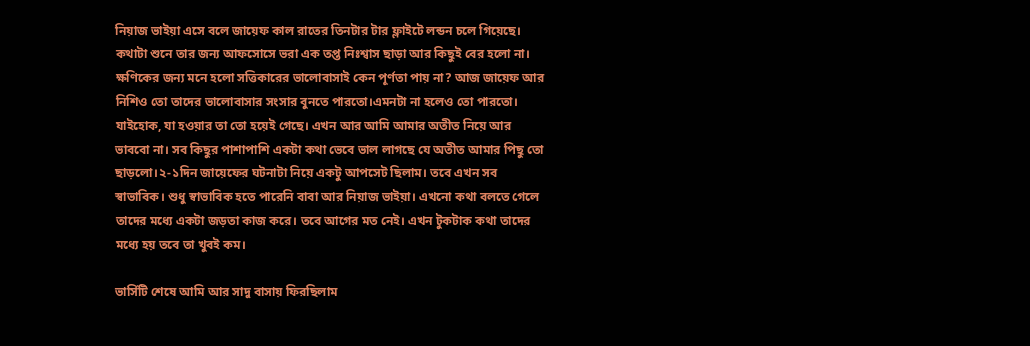নিয়াজ ভাইয়া এসে বলে জায়েফ কাল রাতের তিনটার টার ফ্লাইটে লন্ডন চলে গিয়েছে। কথাটা শুনে তার জন্য আফসোসে ভরা এক তপ্ত নিঃশ্বাস ছাড়া আর কিছুই বের হলো না। ক্ষণিকের জন্য মনে হলো সত্তিকারের ভালোবাসাই কেন পূর্ণতা পায় না? আজ জায়েফ আর নিশিও তো তাদের ভালোবাসার সংসার বুনতে পারতো।এমনটা না হলেও তো পারতো। যাইহোক, যা হওয়ার তা তো হয়েই গেছে। এখন আর আমি আমার অতীত নিয়ে আর ভাববো না। সব কিছুর পাশাপাশি একটা কথা ভেবে ভাল লাগছে যে অতীত আমার পিছু তো ছাড়লো।২-১দিন জায়েফের ঘটনাটা নিয়ে একটু আপসেট ছিলাম। তবে এখন সব স্বাভাবিক। শুধু স্বাভাবিক হতে পারেনি বাবা আর নিয়াজ ভাইয়া। এখনো কথা বলতে গেলে তাদের মধ্যে একটা জড়তা কাজ করে। তবে আগের মত নেই। এখন টুকটাক কথা তাদের মধ্যে হয় তবে তা খুবই কম।

ভার্সিটি শেষে আমি আর সাদু বাসায় ফিরছিলাম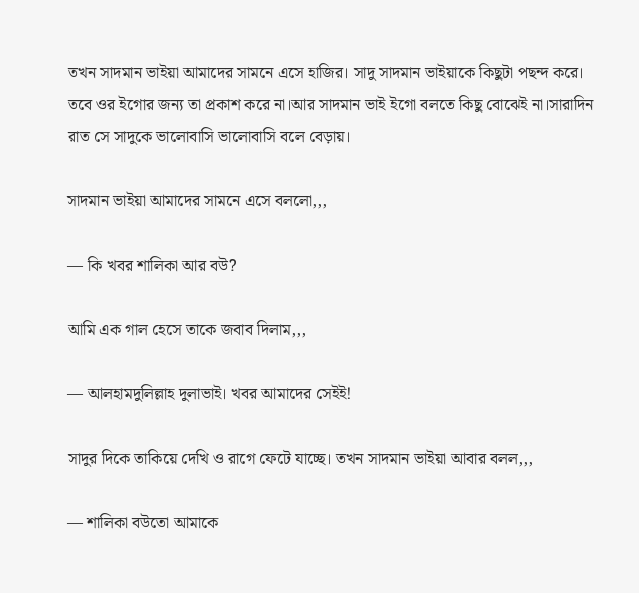তখন সাদমান ভাইয়া আমাদের সামনে এসে হাজির। সাদু সাদমান ভাইয়াকে কিছুটা পছন্দ করে। তবে ওর ইগোর জন্য তা প্রকাশ করে না।আর সাদমান ভাই ইগো বলতে কিছু বোঝেই না।সারাদিন রাত সে সাদুকে ভালোবাসি ভালোবাসি বলে বেড়ায়।

সাদমান ভাইয়া আমাদের সামনে এসে বললো,,,

— কি খবর শালিকা আর বউ?

আমি এক গাল হেসে তাকে জবাব দিলাম,,,

— আলহামদুলিল্লাহ দুলাভাই। খবর আমাদের সেইই!

সাদুর দিকে তাকিয়ে দেখি ও রাগে ফেটে যাচ্ছে। তখন সাদমান ভাইয়া আবার বলল,,,

— শালিকা বউতো আমাকে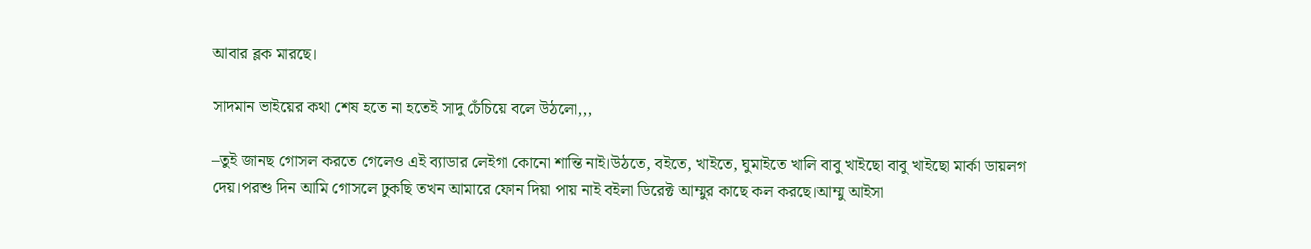আবার ব্লক মারছে।

সাদমান ভাইয়ের কথা শেষ হতে না হতেই সাদু চেঁচিয়ে বলে উঠলো,,,

–তুই জানছ গোসল করতে গেলেও এই ব্যাডার লেইগা কোনো শান্তি নাই।উঠতে, বইতে, খাইতে, ঘুমাইতে খালি বাবু খাইছো বাবু খাইছো মার্কা ডায়লগ দেয়।পরশু দিন আমি গোসলে ঢুকছি তখন আমারে ফোন দিয়া পায় নাই বইলা ডিরেক্ট আম্মুর কাছে কল করছে।আম্মু আইসা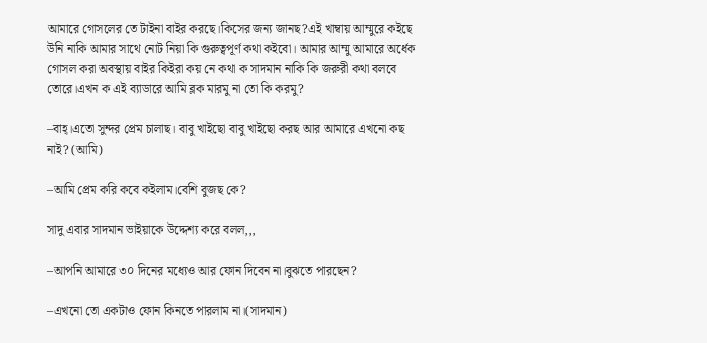আমারে গোসলের তে টাইনা বাইর করছে।কিসের জন্য জানছ?এই খাম্বায় আম্মুরে কইছে উনি নাকি আমার সাথে নোট নিয়া কি গুরুত্বপূর্ণ কথা কইবো। আমার আম্মু আমারে অর্ধেক গোসল করা অবস্থায় বাইর কিইরা কয় নে কথা ক সাদমান নাকি কি জরুরী কথা বলবে তোরে।এখন ক এই ব্যাডারে আমি ব্লক মারমু না তো কি করমু?

–বাহ্।এতো সুন্দর প্রেম চালাছ। বাবু খাইছো বাবু খাইছো করছ আর আমারে এখনো কছ নাই? (আমি)

–আমি প্রেম করি কবে কইলাম।বেশি বুজছ কে?

সাদু এবার সাদমান ভাইয়াকে উদ্দেশ্য করে বলল,,,

–আপনি আমারে ৩০ দিনের মধ্যেও আর ফোন দিবেন না।বুঝতে পারছেন?

–এখনো তো একটাও ফোন কিনতে পারলাম না।(সাদমান)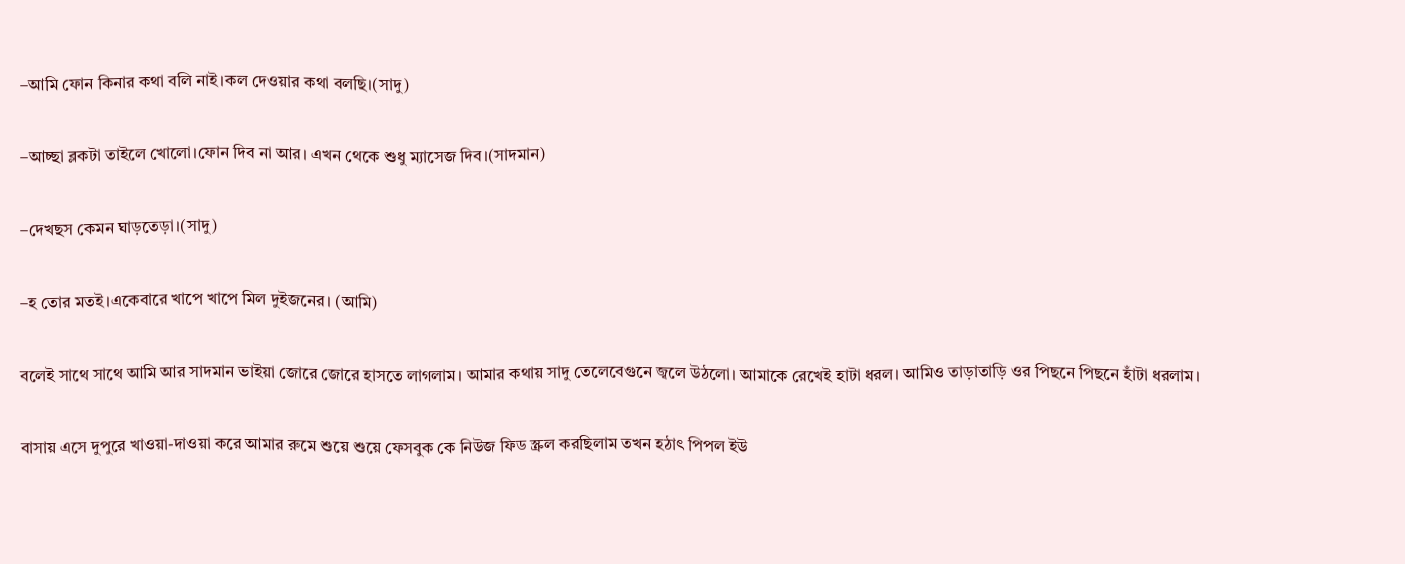–আমি ফোন কিনার কথা বলি নাই।কল দেওয়ার কথা বলছি।(সাদু)

–আচ্ছা ব্লকটা তাইলে খোলো।ফোন দিব না আর। এখন থেকে শুধু ম্যাসেজ দিব।(সাদমান)

–দেখছস কেমন ঘাড়তেড়া।(সাদু)

–হ তোর মতই।একেবারে খাপে খাপে মিল দুইজনের। (আমি)

বলেই সাথে সাথে আমি আর সাদমান ভাইয়া জোরে জোরে হাসতে লাগলাম। আমার কথায় সাদু তেলেবেগুনে জ্বলে উঠলো। আমাকে রেখেই হাটা ধরল। আমিও তাড়াতাড়ি ওর পিছনে পিছনে হাঁটা ধরলাম।

বাসায় এসে দুপুরে খাওয়া-দাওয়া করে আমার রুমে শুয়ে শুয়ে ফেসবুক কে নিউজ ফিড স্ক্রল করছিলাম তখন হঠাৎ পিপল ইউ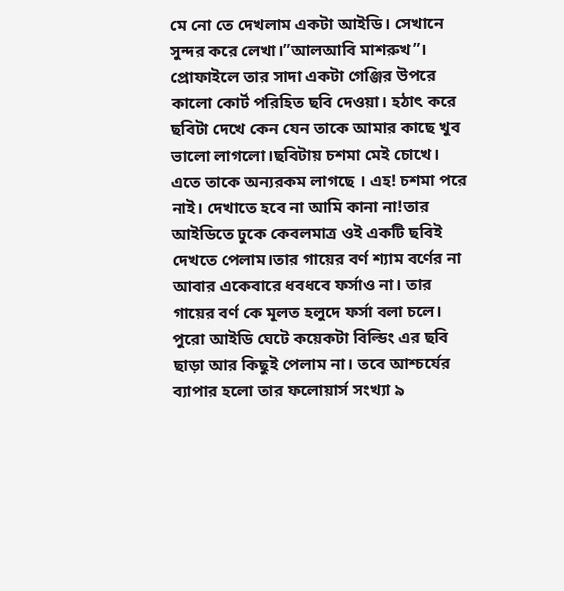মে নো তে দেখলাম একটা আইডি। সেখানে সুন্দর করে লেখা।”আলআবি মাশরুখ”। প্রোফাইলে তার সাদা একটা গেঞ্জির উপরে কালো কোর্ট পরিহিত ছবি দেওয়া। হঠাৎ করে ছবিটা দেখে কেন যেন তাকে আমার কাছে খুব ভালো লাগলো।ছবিটায় চশমা মেই চোখে। এতে তাকে অন্যরকম লাগছে । এহ! চশমা পরে নাই। দেখাতে হবে না আমি কানা না!তার আইডিতে ঢুকে কেবলমাত্র ওই একটি ছবিই দেখতে পেলাম।তার গায়ের বর্ণ শ্যাম বর্ণের না আবার একেবারে ধবধবে ফর্সাও না। তার গায়ের বর্ণ কে মূলত হলুদে ফর্সা বলা চলে। পুরো আইডি ঘেটে কয়েকটা বিল্ডিং এর ছবি ছাড়া আর কিছুই পেলাম না। তবে আশ্চর্যের ব্যাপার হলো তার ফলোয়ার্স সংখ্যা ৯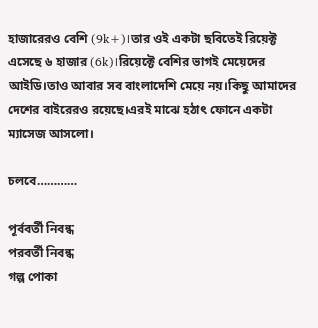হাজারেরও বেশি (9k+)।তার ওই একটা ছবিতেই রিয়েক্ট এসেছে ৬ হাজার (6k)।রিয়েক্টে বেশির ভাগই মেয়েদের আইডি।তাও আবার সব বাংলাদেশি মেয়ে নয়।কিছু আমাদের দেশের বাইরেরও রয়েছে।এরই মাঝে হঠাৎ ফোনে একটা ম্যাসেজ আসলো।

চলবে…………

পূর্ববর্তী নিবন্ধ
পরবর্তী নিবন্ধ
গল্প পোকা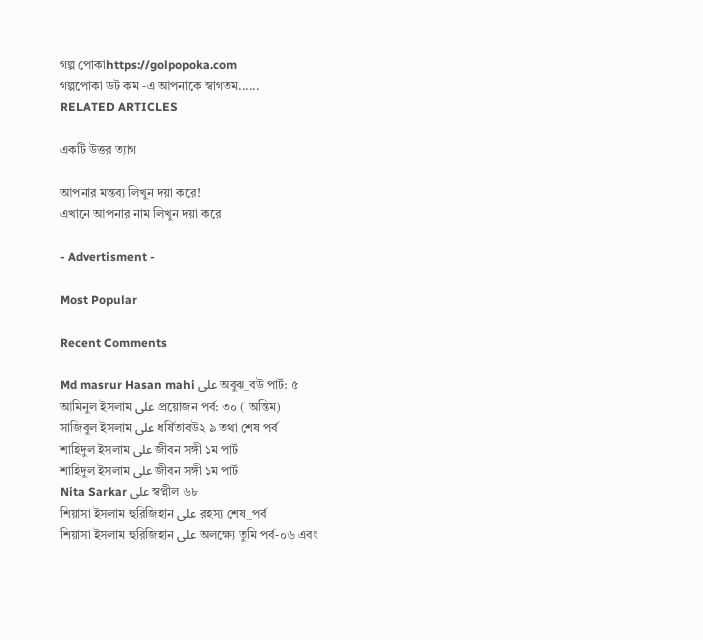গল্প পোকাhttps://golpopoka.com
গল্পপোকা ডট কম -এ আপনাকে স্বাগতম......
RELATED ARTICLES

একটি উত্তর ত্যাগ

আপনার মন্তব্য লিখুন দয়া করে!
এখানে আপনার নাম লিখুন দয়া করে

- Advertisment -

Most Popular

Recent Comments

Md masrur Hasan mahi على অবুঝ_বউ পার্ট: ৫
আমিনুল ইসলাম على প্রয়োজন পর্ব: ৩০ ( অন্তিম)
সাজিবুল ইসলাম على ধর্ষিতাবউ২ ৯ তথা শেষ পর্ব
শাহিদুল ইসলাম على জীবন সঙ্গী ১ম পার্ট
শাহিদুল ইসলাম على জীবন সঙ্গী ১ম পার্ট
Nita Sarkar على স্বপ্নীল ৬৮
শিয়াসা ইসলাম হুরিজিহান على রহস্য শেষ_পর্ব
শিয়াসা ইসলাম হুরিজিহান على অলক্ষ্যে তুমি পর্ব-০৬ এবং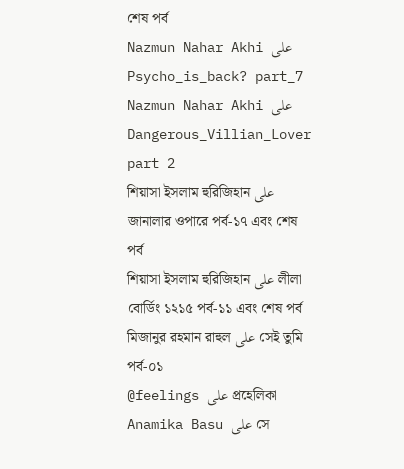শেষ পর্ব
Nazmun Nahar Akhi على Psycho_is_back? part_7
Nazmun Nahar Akhi على Dangerous_Villian_Lover part 2
শিয়াসা ইসলাম হুরিজিহান على জানালার ওপারে পর্ব-১৭ এবং শেষ পর্ব
শিয়াসা ইসলাম হুরিজিহান على লীলা বোর্ডিং ১২১৫ পর্ব-১১ এবং শেষ পর্ব
মিজানুর রহমান রাহুল على সেই তুমি পর্ব-০১
@feelings على প্রহেলিকা
Anamika Basu على সে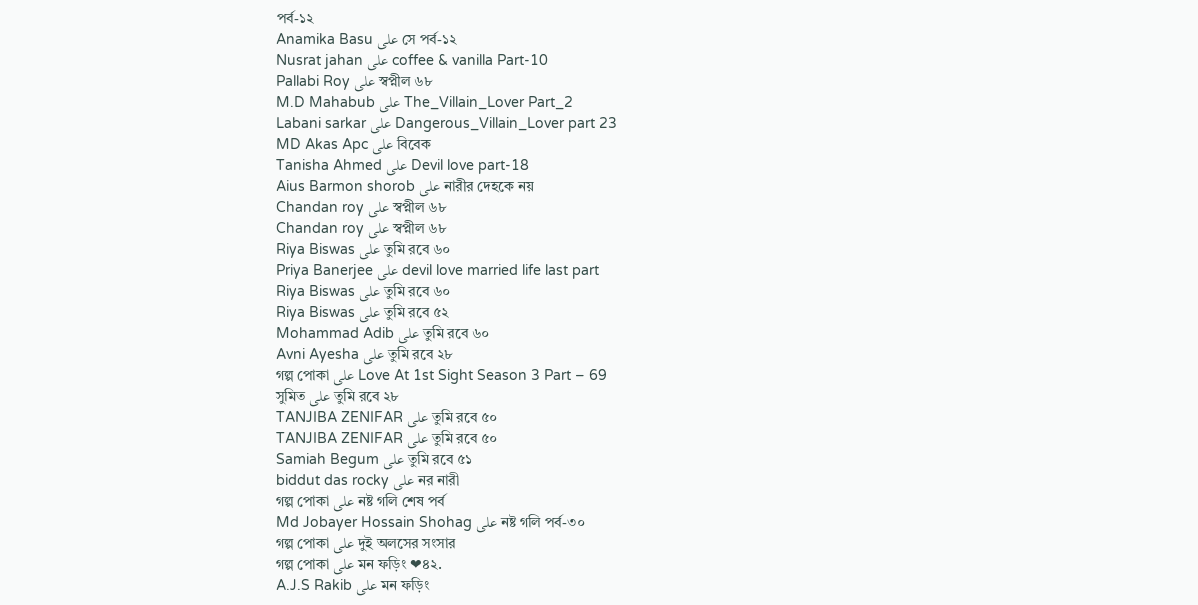পর্ব-১২
Anamika Basu على সে পর্ব-১২
Nusrat jahan على coffee & vanilla Part-10
Pallabi Roy على স্বপ্নীল ৬৮
M.D Mahabub على The_Villain_Lover Part_2
Labani sarkar على Dangerous_Villain_Lover part 23
MD Akas Apc على বিবেক
Tanisha Ahmed على Devil love part-18
Aius Barmon shorob على নারীর দেহকে নয়
Chandan roy على স্বপ্নীল ৬৮
Chandan roy على স্বপ্নীল ৬৮
Riya Biswas على তুমি রবে ৬০
Priya Banerjee على devil love married life last part
Riya Biswas على তুমি রবে ৬০
Riya Biswas على তুমি রবে ৫২
Mohammad Adib على তুমি রবে ৬০
Avni Ayesha على তুমি রবে ২৮
গল্প পোকা على Love At 1st Sight Season 3 Part – 69
সুমিত على তুমি রবে ২৮
TANJIBA ZENIFAR على তুমি রবে ৫০
TANJIBA ZENIFAR على তুমি রবে ৫০
Samiah Begum على তুমি রবে ৫১
biddut das rocky على নর নারী
গল্প পোকা على নষ্ট গলি শেষ পর্ব
Md Jobayer Hossain Shohag على নষ্ট গলি পর্ব-৩০
গল্প পোকা على দুই অলসের সংসার
গল্প পোকা على মন ফড়িং ❤৪২.
A.J.S Rakib على মন ফড়িং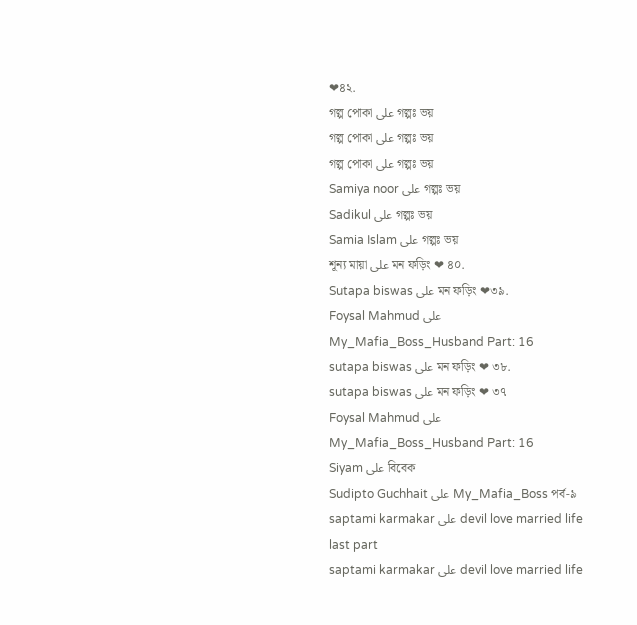❤৪২.
গল্প পোকা على গল্পঃ ভয়
গল্প পোকা على গল্পঃ ভয়
গল্প পোকা على গল্পঃ ভয়
Samiya noor على গল্পঃ ভয়
Sadikul على গল্পঃ ভয়
Samia Islam على গল্পঃ ভয়
শূন্য মায়া على মন ফড়িং ❤ ৪০.
Sutapa biswas على মন ফড়িং ❤৩৯.
Foysal Mahmud على My_Mafia_Boss_Husband Part: 16
sutapa biswas على মন ফড়িং ❤ ৩৮.
sutapa biswas على মন ফড়িং ❤ ৩৭
Foysal Mahmud على My_Mafia_Boss_Husband Part: 16
Siyam على বিবেক
Sudipto Guchhait على My_Mafia_Boss পর্ব-৯
saptami karmakar على devil love married life last part
saptami karmakar على devil love married life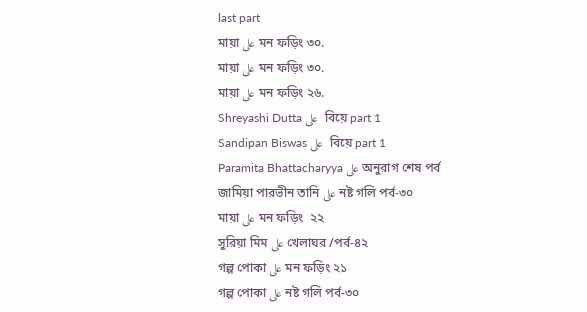last part
মায়া على মন ফড়িং ৩০.
মায়া على মন ফড়িং ৩০.
মায়া على মন ফড়িং ২৬.
Shreyashi Dutta على  বিয়ে part 1
Sandipan Biswas على  বিয়ে part 1
Paramita Bhattacharyya على অনুরাগ শেষ পর্ব
জামিয়া পারভীন তানি على নষ্ট গলি পর্ব-৩০
মায়া على মন ফড়িং  ২২
সুরিয়া মিম على খেলাঘর /পর্ব-৪২
গল্প পোকা على মন ফড়িং ২১
গল্প পোকা على নষ্ট গলি পর্ব-৩০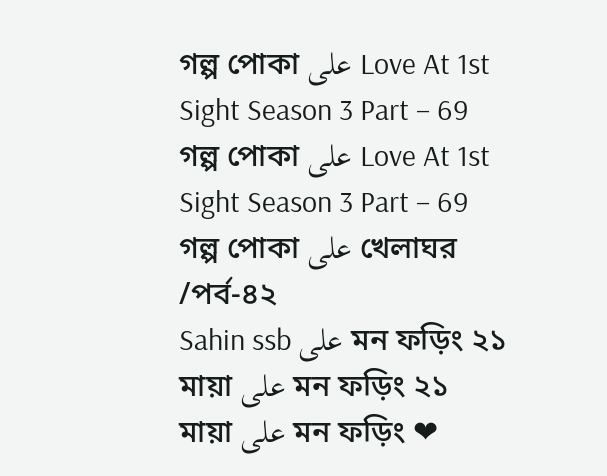গল্প পোকা على Love At 1st Sight Season 3 Part – 69
গল্প পোকা على Love At 1st Sight Season 3 Part – 69
গল্প পোকা على খেলাঘর /পর্ব-৪২
Sahin ssb على মন ফড়িং ২১
মায়া على মন ফড়িং ২১
মায়া على মন ফড়িং ❤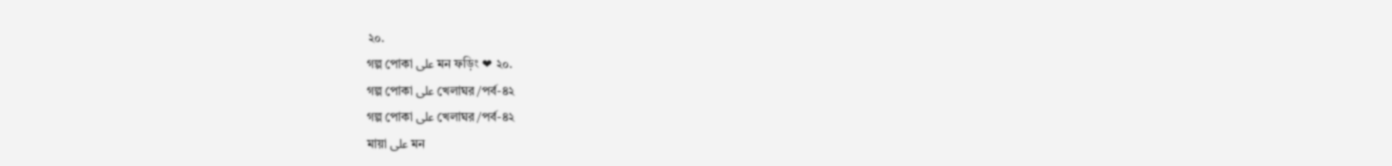২০.
গল্প পোকা على মন ফড়িং ❤ ২০.
গল্প পোকা على খেলাঘর /পর্ব-৪২
গল্প পোকা على খেলাঘর /পর্ব-৪২
মায়া على মন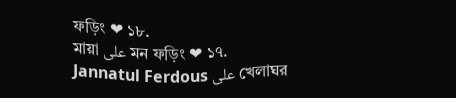ফড়িং ❤ ১৮.
মায়া على মন ফড়িং ❤ ১৭.
Jannatul Ferdous على খেলাঘর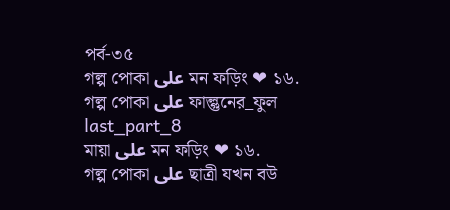পর্ব-৩৫
গল্প পোকা على মন ফড়িং ❤ ১৬.
গল্প পোকা على ফাল্গুনের_ফুল last_part_8
মায়া على মন ফড়িং ❤ ১৬.
গল্প পোকা على ছাত্রী যখন বউ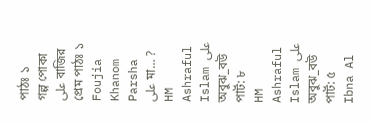পাঠঃ ১
গল্প পোকা على বাজির প্রেম পাঠঃ ১
Foujia Khanom Parsha على মা… ?
HM Ashraful Islam على অবুঝ_বউ পার্ট: ৮
HM Ashraful Islam على অবুঝ_বউ পার্ট: ৫
Ibna Al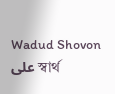Wadud Shovon على স্বার্থ